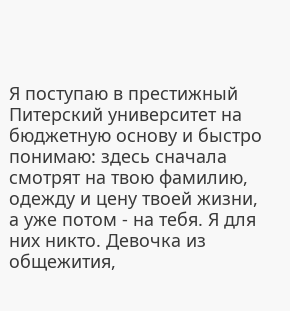Я поступаю в престижный Питерский университет на бюджетную основу и быстро понимаю: здесь сначала смотрят на твою фамилию, одежду и цену твоей жизни, а уже потом - на тебя. Я для них никто. Девочка из общежития,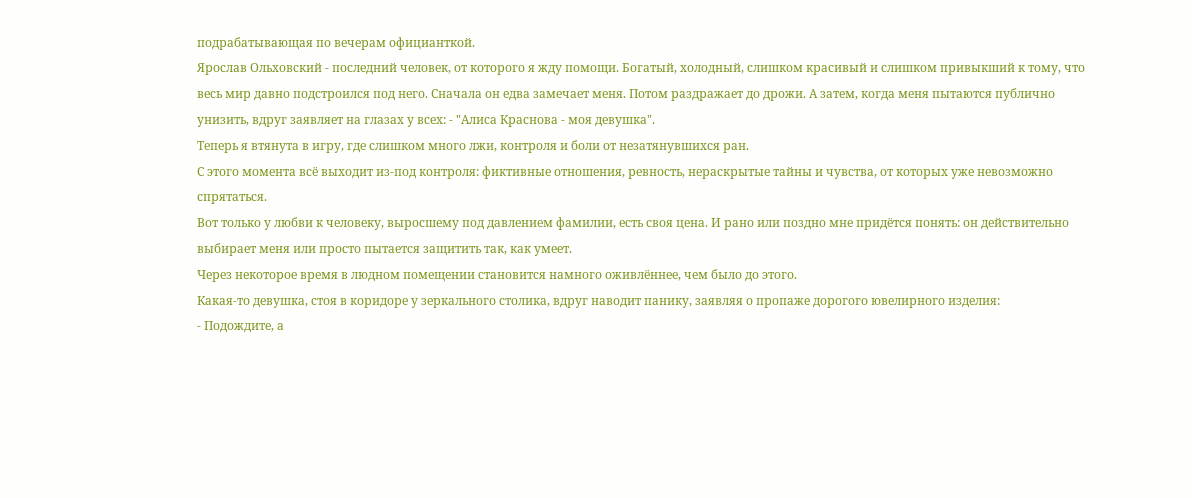подрабатывающая по вечерам официанткой.
Ярослав Ольховский - последний человек, от которого я жду помощи. Богатый, холодный, слишком красивый и слишком привыкший к тому, что весь мир давно подстроился под него. Сначала он едва замечает меня. Потом раздражает до дрожи. А затем, когда меня пытаются публично унизить, вдруг заявляет на глазах у всех: - "Алиса Краснова - моя девушка".
Теперь я втянута в игру, где слишком много лжи, контроля и боли от незатянувшихся ран.
С этого момента всё выходит из-под контроля: фиктивные отношения, ревность, нераскрытые тайны и чувства, от которых уже невозможно спрятаться.
Вот только у любви к человеку, выросшему под давлением фамилии, есть своя цена. И рано или поздно мне придётся понять: он действительно выбирает меня или просто пытается защитить так, как умеет.
Через некоторое время в людном помещении становится намного оживлённее, чем было до этого.
Какая-то девушка, стоя в коридоре у зеркального столика, вдруг наводит панику, заявляя о пропаже дорогого ювелирного изделия:
- Подождите, а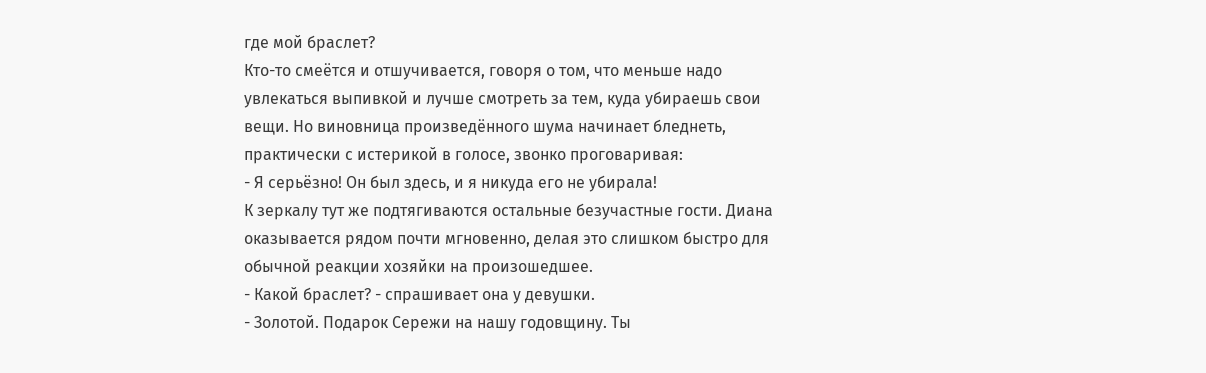где мой браслет?
Кто-то смеётся и отшучивается, говоря о том, что меньше надо увлекаться выпивкой и лучше смотреть за тем, куда убираешь свои вещи. Но виновница произведённого шума начинает бледнеть, практически с истерикой в голосе, звонко проговаривая:
- Я серьёзно! Он был здесь, и я никуда его не убирала!
К зеркалу тут же подтягиваются остальные безучастные гости. Диана оказывается рядом почти мгновенно, делая это слишком быстро для обычной реакции хозяйки на произошедшее.
- Какой браслет? - спрашивает она у девушки.
- Золотой. Подарок Сережи на нашу годовщину. Ты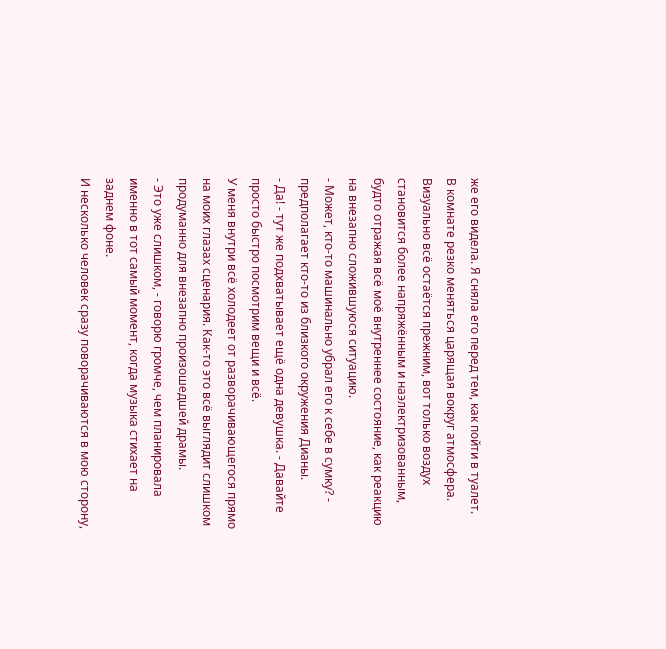же его видела. Я сняла его перед тем, как пойти в туалет.
В комнате резко меняться царящая вокруг атмосфера. Визуально всё остаётся прежним, вот только воздух становится более напряжённым и наэлектризованным, будто отражая всё моё внутреннее состояние, как реакцию на внезапно сложившуюся ситуацию.
- Может, кто-то машинально убрал его к себе в сумку? - предполагает кто-то из близкого окружения Дианы.
- Да! - тут же подхватывает ещё одна девушка. - Давайте просто быстро посмотрим вещи и всё.
У меня внутри всё холодеет от разворачивающегося прямо на моих глазах сценария. Как-то это всё выглядит слишком продуманно для внезапно произошедшей драмы.
- Это уже слишком, - говорю громче, чем планировала именно в тот самый момент, когда музыка стихает на заднем фоне.
И несколько человек сразу поворачиваются в мою сторону,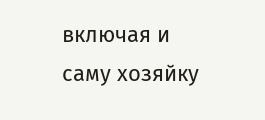включая и саму хозяйку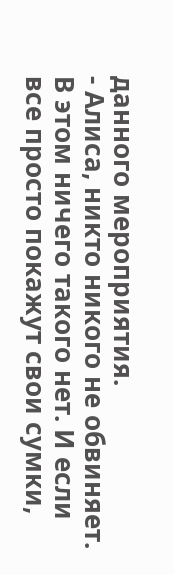данного мероприятия.
- Алиса, никто никого не обвиняет. В этом ничего такого нет. И если все просто покажут свои сумки,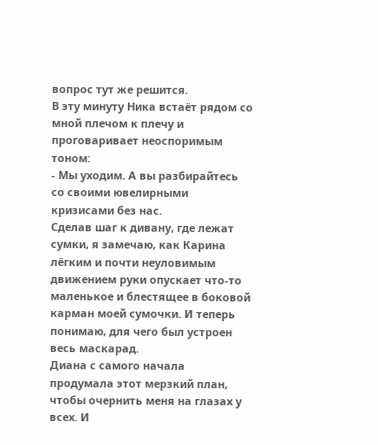вопрос тут же решится.
В эту минуту Ника встаёт рядом со мной плечом к плечу и проговаривает неоспоримым тоном:
- Мы уходим. А вы разбирайтесь со своими ювелирными кризисами без нас.
Сделав шаг к дивану, где лежат сумки, я замечаю, как Карина лёгким и почти неуловимым движением руки опускает что-то маленькое и блестящее в боковой карман моей сумочки. И теперь понимаю, для чего был устроен весь маскарад.
Диана с самого начала продумала этот мерзкий план, чтобы очернить меня на глазах у всех. И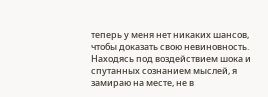теперь у меня нет никаких шансов, чтобы доказать свою невиновность.
Находясь под воздействием шока и спутанных сознанием мыслей, я замираю на месте, не в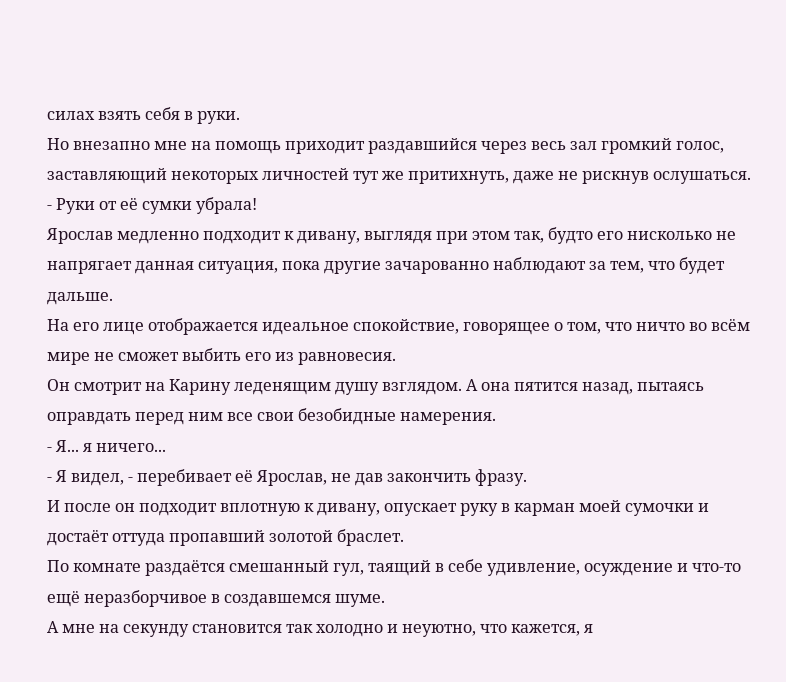силах взять себя в руки.
Но внезапно мне на помощь приходит раздавшийся через весь зал громкий голос, заставляющий некоторых личностей тут же притихнуть, даже не рискнув ослушаться.
- Руки от её сумки убрала!
Ярослав медленно подходит к дивану, выглядя при этом так, будто его нисколько не напрягает данная ситуация, пока другие зачарованно наблюдают за тем, что будет дальше.
На его лице отображается идеальное спокойствие, говорящее о том, что ничто во всём мире не сможет выбить его из равновесия.
Он смотрит на Карину леденящим душу взглядом. А она пятится назад, пытаясь оправдать перед ним все свои безобидные намерения.
- Я... я ничего...
- Я видел, - перебивает её Ярослав, не дав закончить фразу.
И после он подходит вплотную к дивану, опускает руку в карман моей сумочки и достаёт оттуда пропавший золотой браслет.
По комнате раздаётся смешанный гул, таящий в себе удивление, осуждение и что-то ещё неразборчивое в создавшемся шуме.
А мне на секунду становится так холодно и неуютно, что кажется, я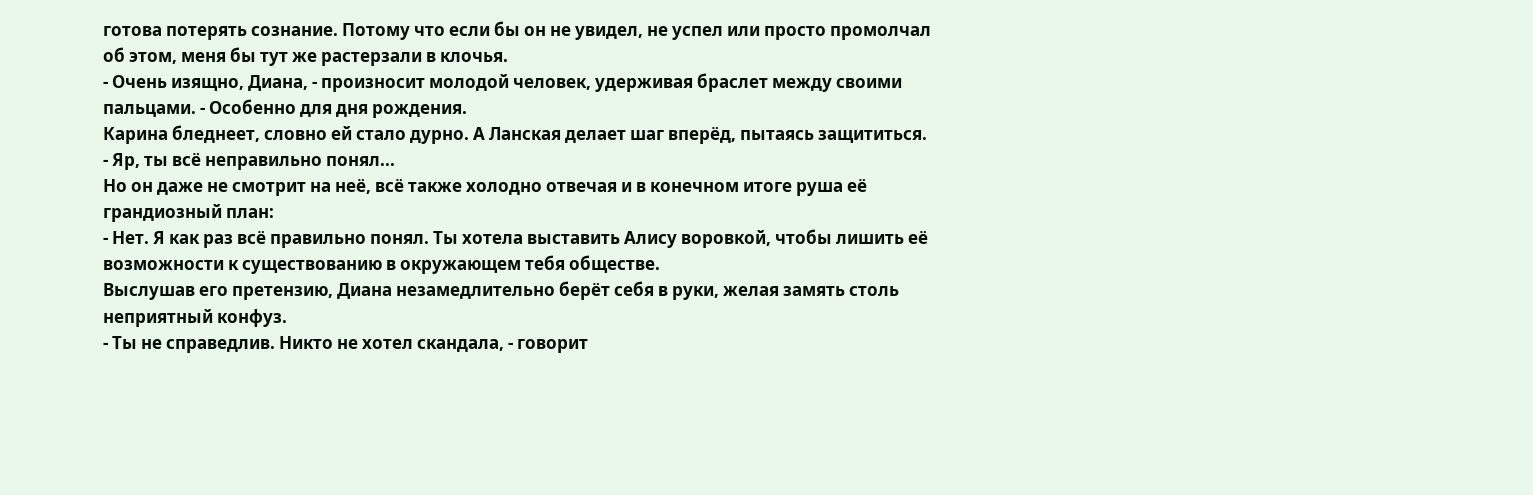готова потерять сознание. Потому что если бы он не увидел, не успел или просто промолчал об этом, меня бы тут же растерзали в клочья.
- Очень изящно, Диана, - произносит молодой человек, удерживая браслет между своими пальцами. - Особенно для дня рождения.
Карина бледнеет, словно ей стало дурно. А Ланская делает шаг вперёд, пытаясь защититься.
- Яр, ты всё неправильно понял...
Но он даже не смотрит на неё, всё также холодно отвечая и в конечном итоге руша её грандиозный план:
- Нет. Я как раз всё правильно понял. Ты хотела выставить Алису воровкой, чтобы лишить её возможности к существованию в окружающем тебя обществе.
Выслушав его претензию, Диана незамедлительно берёт себя в руки, желая замять столь неприятный конфуз.
- Ты не справедлив. Никто не хотел скандала, - говорит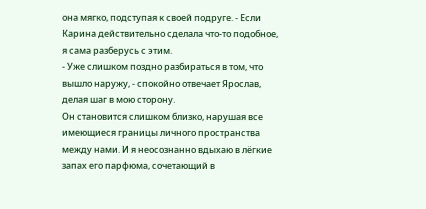она мягко, подступая к своей подруге. - Если Карина действительно сделала что-то подобное, я сама разберусь с этим.
- Уже слишком поздно разбираться в том, что вышло наружу, - спокойно отвечает Ярослав, делая шаг в мою сторону.
Он становится слишком близко, нарушая все имеющиеся границы личного пространства между нами. И я неосознанно вдыхаю в лёгкие запах его парфюма, сочетающий в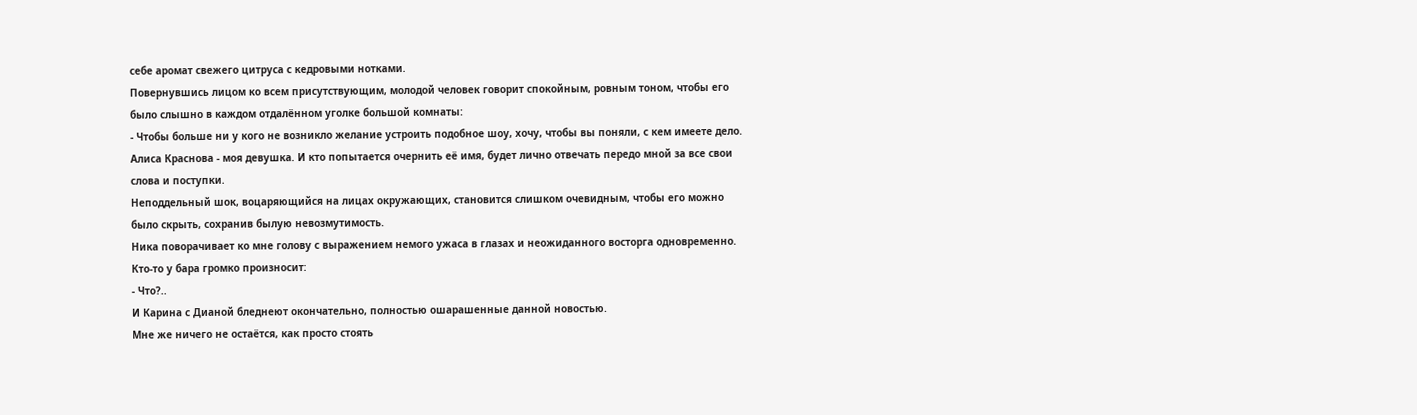себе аромат свежего цитруса с кедровыми нотками.
Повернувшись лицом ко всем присутствующим, молодой человек говорит спокойным, ровным тоном, чтобы его было слышно в каждом отдалённом уголке большой комнаты:
- Чтобы больше ни у кого не возникло желание устроить подобное шоу, хочу, чтобы вы поняли, с кем имеете дело. Алиса Краснова - моя девушка. И кто попытается очернить её имя, будет лично отвечать передо мной за все свои слова и поступки.
Неподдельный шок, воцаряющийся на лицах окружающих, становится слишком очевидным, чтобы его можно было скрыть, сохранив былую невозмутимость.
Ника поворачивает ко мне голову с выражением немого ужаса в глазах и неожиданного восторга одновременно.
Кто-то у бара громко произносит:
- Что?..
И Карина с Дианой бледнеют окончательно, полностью ошарашенные данной новостью.
Мне же ничего не остаётся, как просто стоять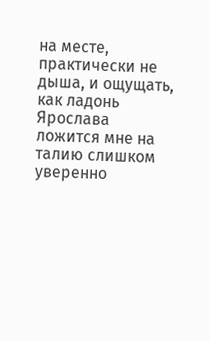на месте, практически не дыша, и ощущать, как ладонь Ярослава ложится мне на талию слишком уверенно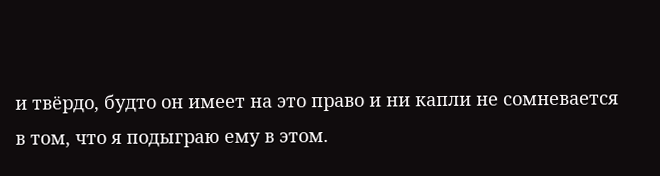и твёрдо, будто он имеет на это право и ни капли не сомневается в том, что я подыграю ему в этом.